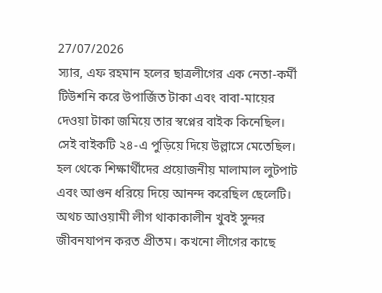27/07/2026
স্যার, এফ রহমান হলের ছাত্রলীগের এক নেতা-কর্মী টিউশনি করে উপার্জিত টাকা এবং বাবা-মায়ের দেওয়া টাকা জমিয়ে তার স্বপ্নের বাইক কিনেছিল। সেই বাইকটি ২৪-এ পুড়িয়ে দিয়ে উল্লাসে মেতেছিল। হল থেকে শিক্ষার্থীদের প্রয়োজনীয় মালামাল লুটপাট এবং আগুন ধরিয়ে দিয়ে আনন্দ করেছিল ছেলেটি।
অথচ আওয়ামী লীগ থাকাকালীন খুবই সুন্দর জীবনযাপন করত প্রীতম। কখনো লীগের কাছে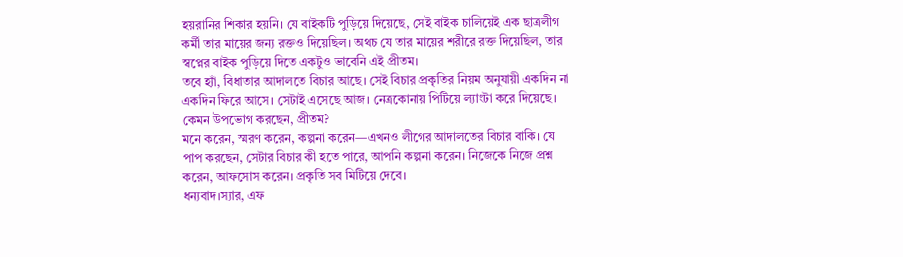হয়রানির শিকার হয়নি। যে বাইকটি পুড়িয়ে দিয়েছে, সেই বাইক চালিয়েই এক ছাত্রলীগ কর্মী তার মায়ের জন্য রক্তও দিয়েছিল। অথচ যে তার মায়ের শরীরে রক্ত দিয়েছিল, তার স্বপ্নের বাইক পুড়িয়ে দিতে একটুও ভাবেনি এই প্রীতম।
তবে হ্যাঁ, বিধাতার আদালতে বিচার আছে। সেই বিচার প্রকৃতির নিয়ম অনুযায়ী একদিন না একদিন ফিরে আসে। সেটাই এসেছে আজ। নেত্রকোনায় পিটিয়ে ল্যাংটা করে দিয়েছে। কেমন উপভোগ করছেন, প্রীতম?
মনে করেন, স্মরণ করেন, কল্পনা করেন—এখনও লীগের আদালতের বিচার বাকি। যে পাপ করছেন, সেটার বিচার কী হতে পারে, আপনি কল্পনা করেন। নিজেকে নিজে প্রশ্ন করেন, আফসোস করেন। প্রকৃতি সব মিটিয়ে দেবে।
ধন্যবাদ।স্যার, এফ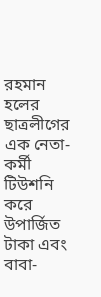রহমান হলের ছাত্রলীগের এক নেতা-কর্মী টিউশনি করে উপার্জিত টাকা এবং বাবা-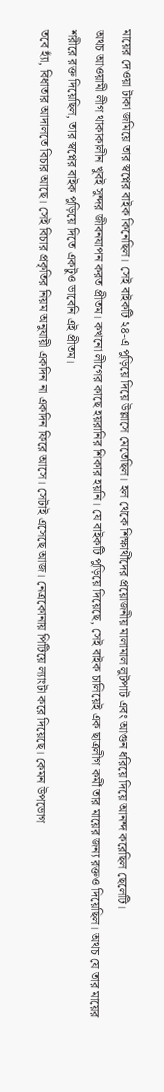মায়ের দেওয়া টাকা জমিয়ে তার স্বপ্নের বাইক কিনেছিল। সেই বাইকটি ২৪-এ পুড়িয়ে দিয়ে উল্লাসে মেতেছিল। হল থেকে শিক্ষার্থীদের প্রয়োজনীয় মালামাল লুটপাট এবং আগুন ধরিয়ে দিয়ে আনন্দ করেছিল ছেলেটি।
অথচ আওয়ামী লীগ থাকাকালীন খুবই সুন্দর জীবনযাপন করত প্রীতম। কখনো লীগের কাছে হয়রানির শিকার হয়নি। যে বাইকটি পুড়িয়ে দিয়েছে, সেই বাইক চালিয়েই এক ছাত্রলীগ কর্মী তার মায়ের জন্য রক্তও দিয়েছিল। অথচ যে তার মায়ের শরীরে রক্ত দিয়েছিল, তার স্বপ্নের বাইক পুড়িয়ে দিতে একটুও ভাবেনি এই প্রীতম।
তবে হ্যাঁ, বিধাতার আদালতে বিচার আছে। সেই বিচার প্রকৃতির নিয়ম অনুযায়ী একদিন না একদিন ফিরে আসে। সেটাই এসেছে আজ। নেত্রকোনায় পিটিয়ে ল্যাংটা করে দিয়েছে। কেমন উপভোগ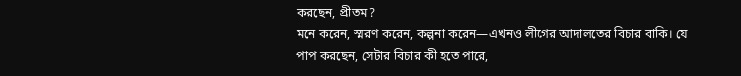করছেন, প্রীতম?
মনে করেন, স্মরণ করেন, কল্পনা করেন—এখনও লীগের আদালতের বিচার বাকি। যে পাপ করছেন, সেটার বিচার কী হতে পারে,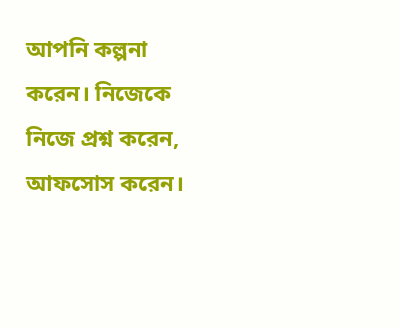আপনি কল্পনা করেন। নিজেকে নিজে প্রশ্ন করেন, আফসোস করেন।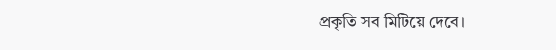প্রকৃতি সব মিটিয়ে দেবে।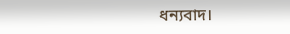ধন্যবাদ।